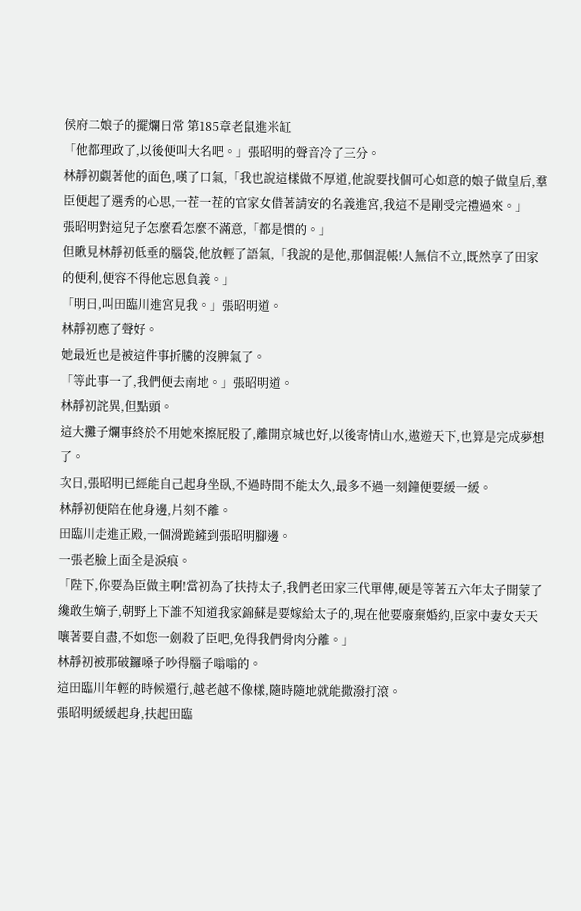侯府二娘子的擺爛日常 第185章老鼠進米缸
「他都理政了,以後便叫大名吧。」張昭明的聲音冷了三分。
林靜初覷著他的面色,嘆了口氣,「我也說這樣做不厚道,他說要找個可心如意的娘子做皇后,羣臣便起了選秀的心思,一茬一茬的官家女借著請安的名義進宮,我這不是剛受完禮過來。」
張昭明對這兒子怎麼看怎麼不滿意,「都是慣的。」
但瞅見林靜初低垂的腦袋,他放輕了語氣,「我說的是他,那個混帳!人無信不立,既然享了田家的便利,便容不得他忘恩負義。」
「明日,叫田臨川進宮見我。」張昭明道。
林靜初應了聲好。
她最近也是被這件事折騰的沒脾氣了。
「等此事一了,我們便去南地。」張昭明道。
林靜初詫異,但點頭。
這大攤子爛事終於不用她來擦屁股了,離開京城也好,以後寄情山水,遨遊天下,也算是完成夢想了。
次日,張昭明已經能自己起身坐臥,不過時間不能太久,最多不過一刻鐘便要緩一緩。
林靜初便陪在他身邊,片刻不離。
田臨川走進正殿,一個滑跪鏟到張昭明腳邊。
一張老臉上面全是淚痕。
「陛下,你要為臣做主啊!當初為了扶持太子,我們老田家三代單傳,硬是等著五六年太子開蒙了纔敢生嫡子,朝野上下誰不知道我家錦蘇是要嫁給太子的,現在他要廢棄婚約,臣家中妻女天天嚷著要自盡,不如您一劍殺了臣吧,免得我們骨肉分離。」
林靜初被那破鑼嗓子吵得腦子嗡嗡的。
這田臨川年輕的時候還行,越老越不像樣,隨時隨地就能撒潑打滾。
張昭明緩緩起身,扶起田臨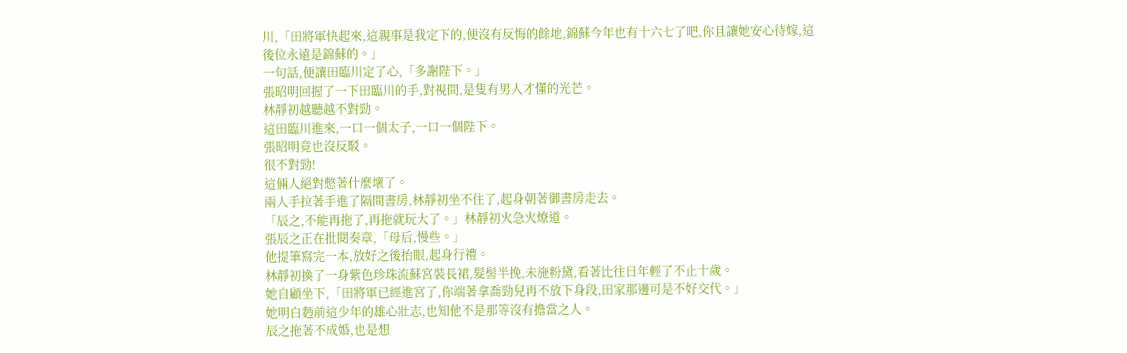川,「田將軍快起來,這親事是我定下的,便沒有反悔的餘地,錦蘇今年也有十六七了吧,你且讓她安心待嫁,這後位永遠是錦蘇的。」
一句話,便讓田臨川定了心,「多謝陛下。」
張昭明回握了一下田臨川的手,對視間,是隻有男人才懂的光芒。
林靜初越聽越不對勁。
這田臨川進來,一口一個太子,一口一個陛下。
張昭明竟也沒反駁。
很不對勁!
這倆人絕對憋著什麼壞了。
兩人手拉著手進了隔間書房,林靜初坐不住了,起身朝著御書房走去。
「辰之,不能再拖了,再拖就玩大了。」林靜初火急火燎道。
張辰之正在批閱奏章,「母后,慢些。」
他提筆寫完一本,放好之後抬眼,起身行禮。
林靜初換了一身紫色珍珠流蘇宮裝長裙,髮髻半挽,未施粉黛,看著比往日年輕了不止十歲。
她自顧坐下,「田將軍已經進宮了,你端著拿喬勁兒再不放下身段,田家那邊可是不好交代。」
她明白麪前這少年的雄心壯志,也知他不是那等沒有擔當之人。
辰之拖著不成婚,也是想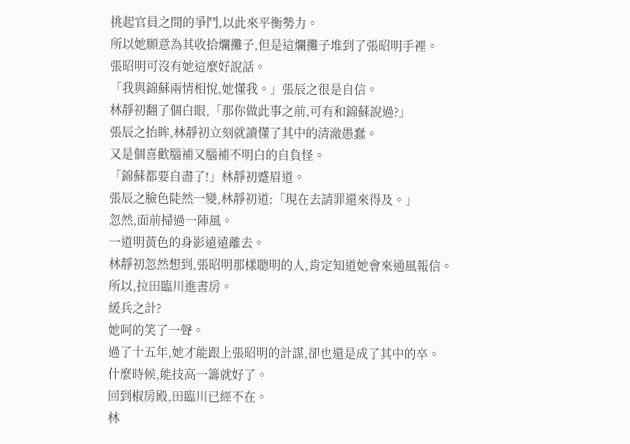挑起官員之間的爭鬥,以此來平衡勢力。
所以她願意為其收拾爛攤子,但是這爛攤子堆到了張昭明手裡。
張昭明可沒有她這麼好說話。
「我與錦蘇兩情相悅,她懂我。」張辰之很是自信。
林靜初翻了個白眼,「那你做此事之前,可有和錦蘇說過?」
張辰之抬眸,林靜初立刻就讀懂了其中的清澈愚蠢。
又是個喜歡腦補又腦補不明白的自負怪。
「錦蘇都要自盡了!」林靜初蹙眉道。
張辰之臉色陡然一變,林靜初道:「現在去請罪還來得及。」
忽然,面前掃過一陣風。
一道明黃色的身影遠遠離去。
林靜初忽然想到,張昭明那樣聰明的人,肯定知道她會來通風報信。
所以,拉田臨川進書房。
緩兵之計?
她呵的笑了一聲。
過了十五年,她才能跟上張昭明的計謀,卻也還是成了其中的卒。
什麼時候,能技高一籌就好了。
回到椒房殿,田臨川已經不在。
林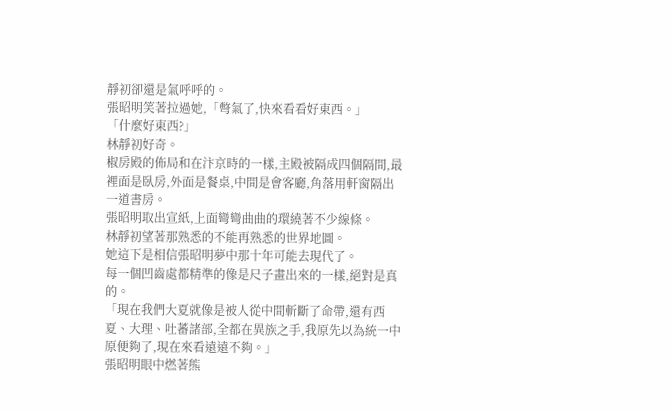靜初卻還是氣呼呼的。
張昭明笑著拉過她,「彆氣了,快來看看好東西。」
「什麼好東西?」
林靜初好奇。
椒房殿的佈局和在汴京時的一樣,主殿被隔成四個隔間,最裡面是臥房,外面是餐桌,中間是會客廳,角落用軒窗隔出一道書房。
張昭明取出宣紙,上面彎彎曲曲的環繞著不少線條。
林靜初望著那熟悉的不能再熟悉的世界地圖。
她這下是相信張昭明夢中那十年可能去現代了。
每一個凹齒處都精準的像是尺子畫出來的一樣,絕對是真的。
「現在我們大夏就像是被人從中間斬斷了命帶,還有西夏、大理、吐蕃諸部,全都在異族之手,我原先以為統一中原便夠了,現在來看遠遠不夠。」
張昭明眼中燃著熊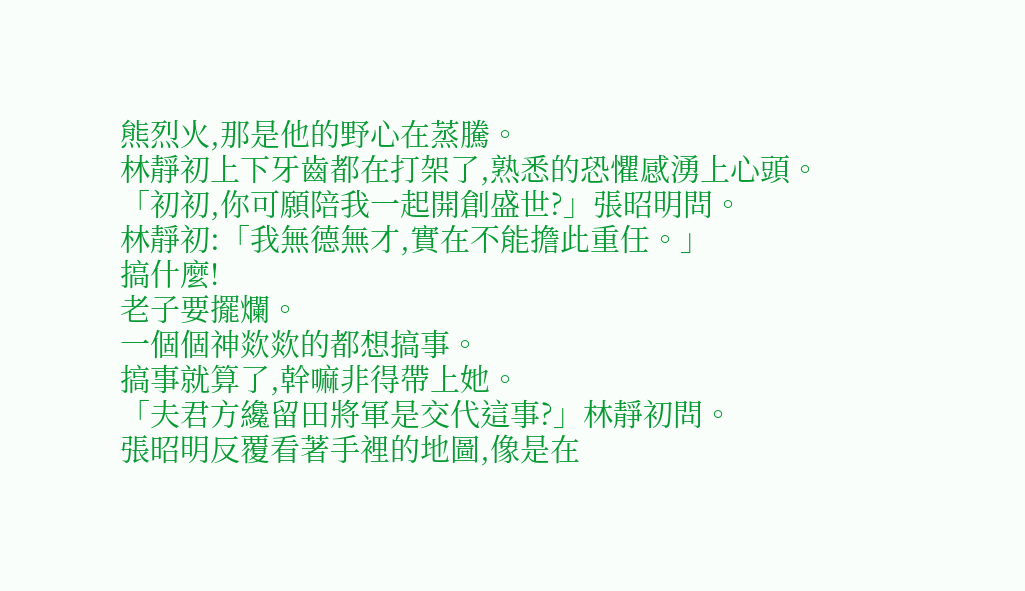熊烈火,那是他的野心在蒸騰。
林靜初上下牙齒都在打架了,熟悉的恐懼感湧上心頭。
「初初,你可願陪我一起開創盛世?」張昭明問。
林靜初:「我無德無才,實在不能擔此重任。」
搞什麼!
老子要擺爛。
一個個神欻欻的都想搞事。
搞事就算了,幹嘛非得帶上她。
「夫君方纔留田將軍是交代這事?」林靜初問。
張昭明反覆看著手裡的地圖,像是在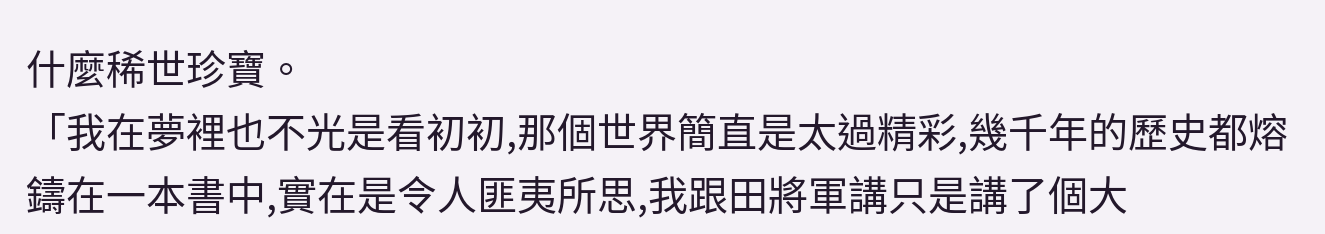什麼稀世珍寶。
「我在夢裡也不光是看初初,那個世界簡直是太過精彩,幾千年的歷史都熔鑄在一本書中,實在是令人匪夷所思,我跟田將軍講只是講了個大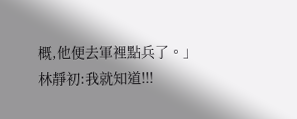概,他便去軍裡點兵了。」
林靜初:我就知道!!!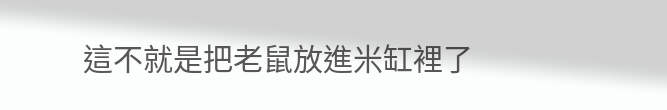這不就是把老鼠放進米缸裡了